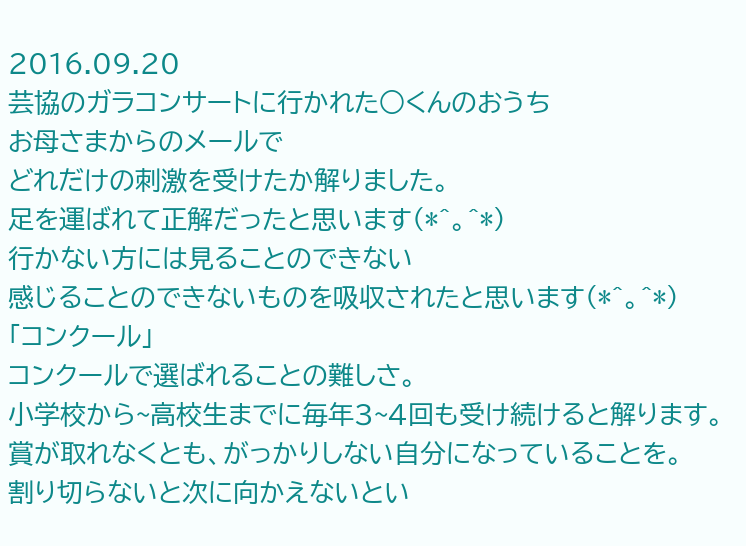2016.09.20
芸協のガラコンサートに行かれた○くんのおうち
お母さまからのメールで
どれだけの刺激を受けたか解りました。
足を運ばれて正解だったと思います(*^。^*)
行かない方には見ることのできない
感じることのできないものを吸収されたと思います(*^。^*)
「コンクール」
コンクールで選ばれることの難しさ。
小学校から~高校生までに毎年3~4回も受け続けると解ります。
賞が取れなくとも、がっかりしない自分になっていることを。
割り切らないと次に向かえないとい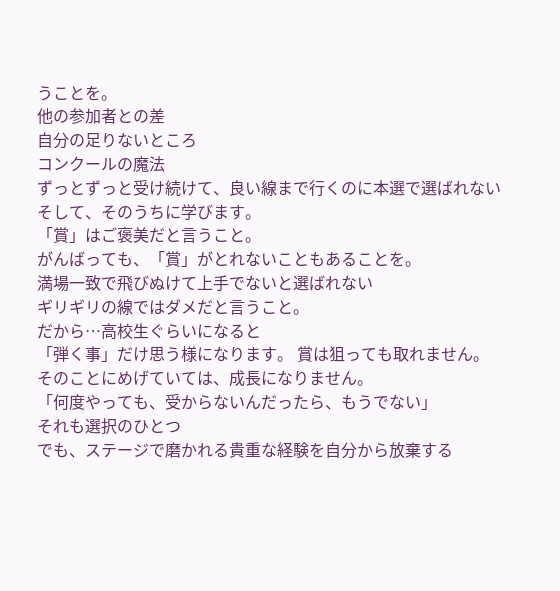うことを。
他の参加者との差
自分の足りないところ
コンクールの魔法
ずっとずっと受け続けて、良い線まで行くのに本選で選ばれない
そして、そのうちに学びます。
「賞」はご褒美だと言うこと。
がんばっても、「賞」がとれないこともあることを。
満場一致で飛びぬけて上手でないと選ばれない
ギリギリの線ではダメだと言うこと。
だから…高校生ぐらいになると
「弾く事」だけ思う様になります。 賞は狙っても取れません。
そのことにめげていては、成長になりません。
「何度やっても、受からないんだったら、もうでない」
それも選択のひとつ
でも、ステージで磨かれる貴重な経験を自分から放棄する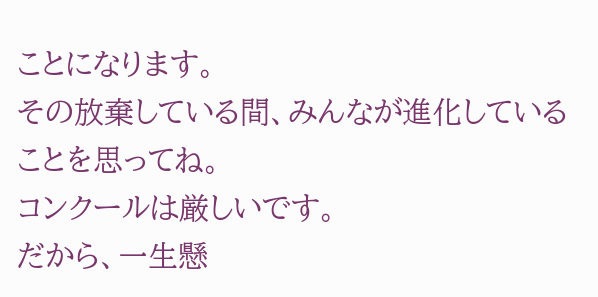ことになります。
その放棄している間、みんなが進化していることを思ってね。
コンクールは厳しいです。
だから、一生懸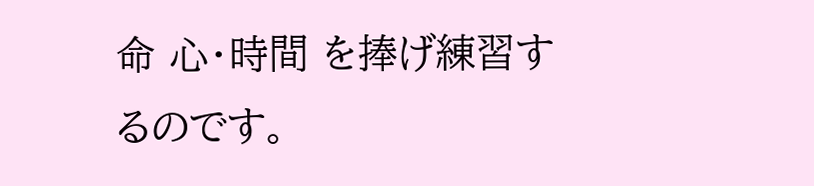命 心・時間 を捧げ練習するのです。